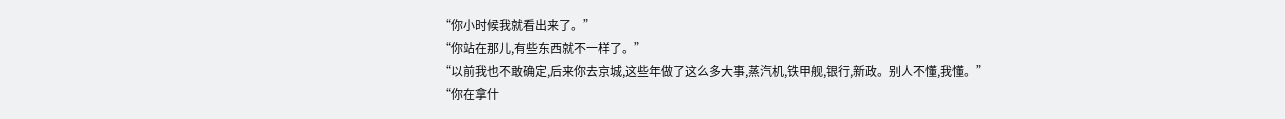“你小时候我就看出来了。”
“你站在那儿,有些东西就不一样了。”
“以前我也不敢确定,后来你去京城,这些年做了这么多大事,蒸汽机,铁甲舰,银行,新政。别人不懂,我懂。”
“你在拿什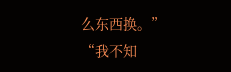么东西换。”
“我不知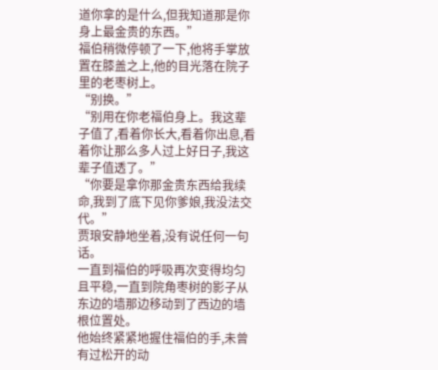道你拿的是什么,但我知道那是你身上最金贵的东西。”
福伯稍微停顿了一下,他将手掌放置在膝盖之上,他的目光落在院子里的老枣树上。
“别换。”
“别用在你老福伯身上。我这辈子值了,看着你长大,看着你出息,看着你让那么多人过上好日子,我这辈子值透了。”
“你要是拿你那金贵东西给我续命,我到了底下见你爹娘,我没法交代。”
贾琅安静地坐着,没有说任何一句话。
一直到福伯的呼吸再次变得均匀且平稳,一直到院角枣树的影子从东边的墙那边移动到了西边的墙根位置处。
他始终紧紧地握住福伯的手,未曾有过松开的动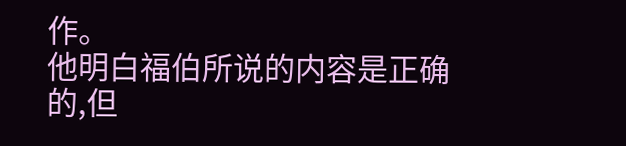作。
他明白福伯所说的内容是正确的,但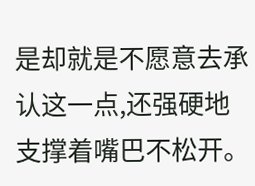是却就是不愿意去承认这一点,还强硬地支撑着嘴巴不松开。